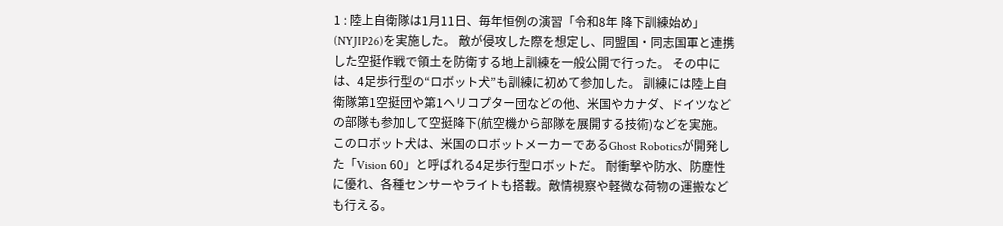1 : 陸上自衛隊は1月11日、毎年恒例の演習「令和8年 降下訓練始め」(NYJIP26)を実施した。 敵が侵攻した際を想定し、同盟国・同志国軍と連携した空挺作戦で領土を防衛する地上訓練を一般公開で行った。 その中には、4足歩行型の“ロボット犬”も訓練に初めて参加した。 訓練には陸上自衛隊第1空挺団や第1ヘリコプター団などの他、米国やカナダ、ドイツなどの部隊も参加して空挺降下(航空機から部隊を展開する技術)などを実施。 このロボット犬は、米国のロボットメーカーであるGhost Roboticsが開発した「Vision 60」と呼ばれる4足歩行型ロボットだ。 耐衝撃や防水、防塵性に優れ、各種センサーやライトも搭載。敵情視察や軽微な荷物の運搬なども行える。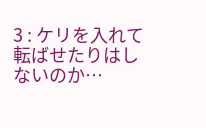3 : ケリを入れて転ばせたりはしないのか…